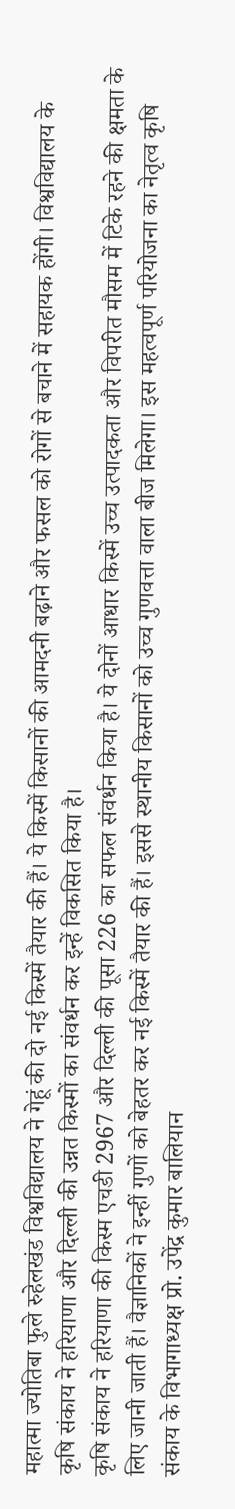महात्मा ज्योतिबा फुले रुहेलखंड विश्वविद्यालय ने गेहूं की दो नई किस्में तैयार की हैं। ये किस्में किसानों की आमदनी बढ़ाने और फसल को रोगों से बचाने में सहायक होंगी। विश्वविद्यालय के कृषि संकाय ने हरियाणा और दिल्ली की उन्नत किस्मों का संवर्धन कर इन्हें विकसित किया है।
कृषि संकाय ने हरियाणा की किस्म एचडी 2967 और दिल्ली की पूसा 226 का सफल संवर्धन किया है। ये दोनों आधार किस्में उच्च उत्पादकता और विपरीत मौसम में टिके रहने की क्षमता के लिए जानी जाती हैं। वैज्ञानिकों ने इन्हीं गुणों को बेहतर कर नई किस्में तैयार की हैं। इससे स्थानीय किसानों को उच्च गुणवत्ता वाला बीज मिलेगा। इस महत्वपूर्ण परियोजना का नेतृत्व कृषि संकाय के विभागाध्यक्ष प्रो. उपेंद्र कुमार बालियान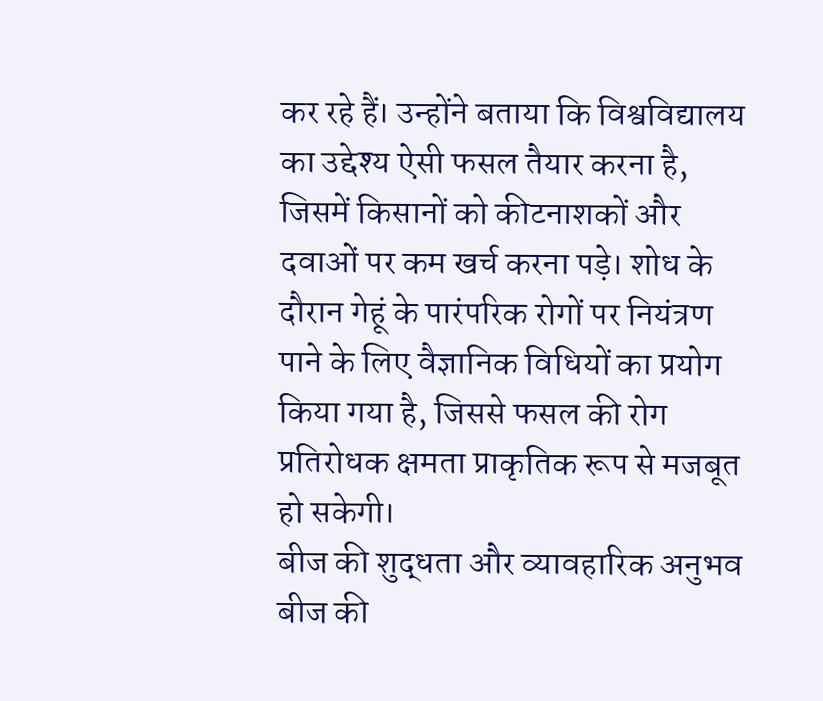कर रहे हैं। उन्होंने बताया कि विश्वविद्यालय का उद्देश्य ऐसी फसल तैयार करना है, जिसमें किसानों को कीटनाशकों और दवाओं पर कम खर्च करना पड़े। शोध के दौरान गेहूं के पारंपरिक रोगों पर नियंत्रण पाने के लिए वैज्ञानिक विधियों का प्रयोग किया गया है, जिससे फसल की रोग प्रतिरोधक क्षमता प्राकृतिक रूप से मजबूत हो सकेगी।
बीज की शुद्धता और व्यावहारिक अनुभव
बीज की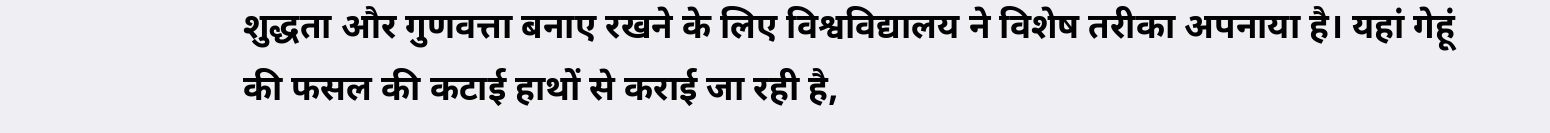शुद्धता और गुणवत्ता बनाए रखने के लिए विश्वविद्यालय ने विशेष तरीका अपनाया है। यहां गेहूं की फसल की कटाई हाथों से कराई जा रही है,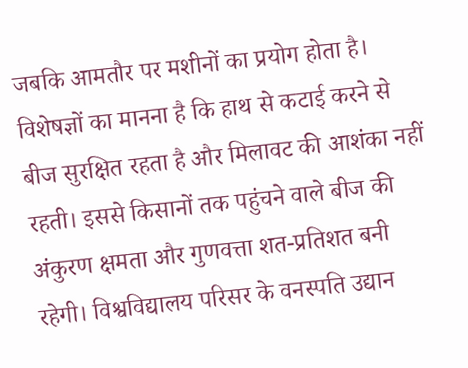जबकि आमतौर पर मशीनों का प्रयोग होता है। विशेषज्ञों का मानना है कि हाथ से कटाई करने से बीज सुरक्षित रहता है और मिलावट की आशंका नहीं रहती। इससे किसानों तक पहुंचने वाले बीज की अंकुरण क्षमता और गुणवत्ता शत-प्रतिशत बनी रहेगी। विश्वविद्यालय परिसर के वनस्पति उद्यान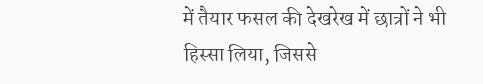में तैयार फसल की देखरेख में छात्रों ने भी हिस्सा लिया, जिससे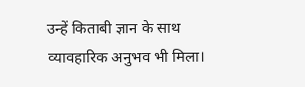उन्हें किताबी ज्ञान के साथ व्यावहारिक अनुभव भी मिला।